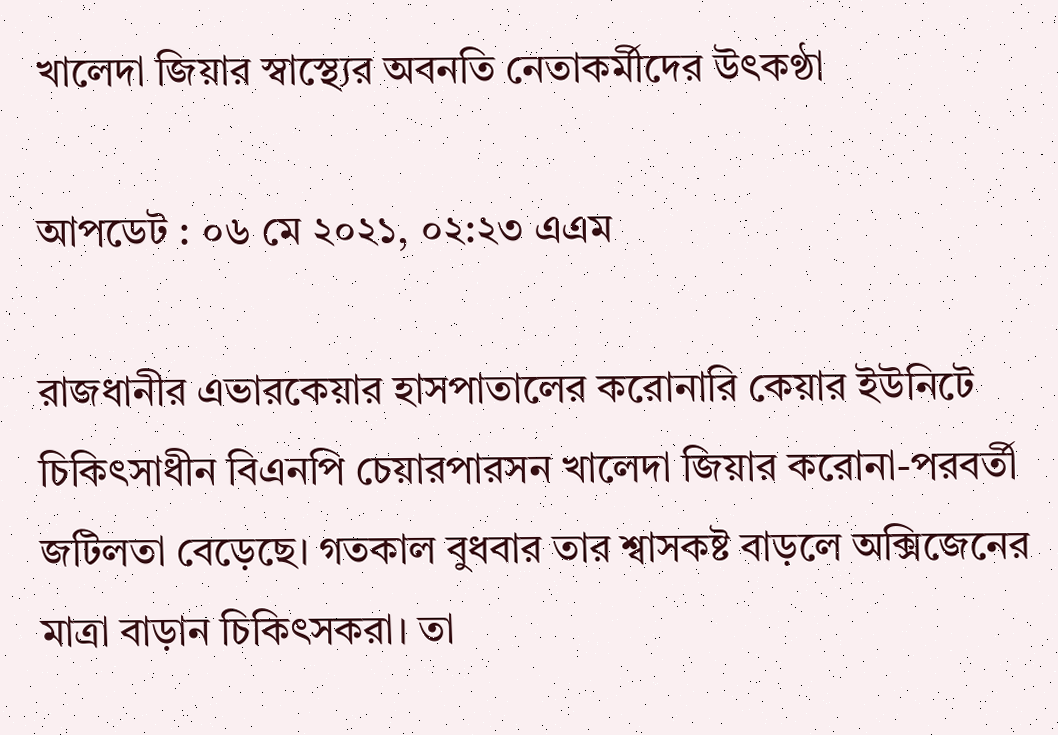খালেদা জিয়ার স্বাস্থ্যের অবনতি নেতাকর্মীদের উৎকণ্ঠা

আপডেট : ০৬ মে ২০২১, ০২:২৩ এএম

রাজধানীর এভারকেয়ার হাসপাতালের করোনারি কেয়ার ইউনিটে চিকিৎসাধীন বিএনপি চেয়ারপারসন খালেদা জিয়ার করোনা-পরবর্তী জটিলতা বেড়েছে। গতকাল বুধবার তার শ্বাসকষ্ট বাড়লে অক্সিজেনের মাত্রা বাড়ান চিকিৎসকরা। তা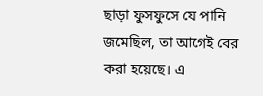ছাড়া ফুসফুসে যে পানি জমেছিল, তা আগেই বের করা হয়েছে। এ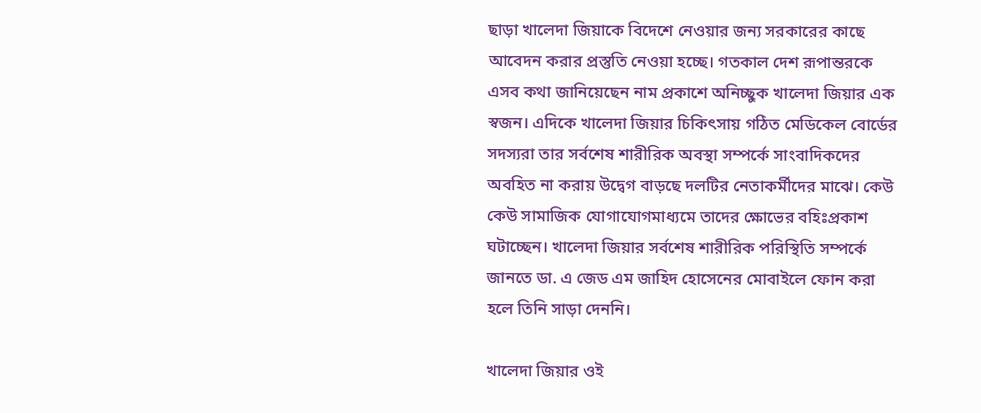ছাড়া খালেদা জিয়াকে বিদেশে নেওয়ার জন্য সরকারের কাছে আবেদন করার প্রস্তুতি নেওয়া হচ্ছে। গতকাল দেশ রূপান্তরকে এসব কথা জানিয়েছেন নাম প্রকাশে অনিচ্ছুক খালেদা জিয়ার এক স্বজন। এদিকে খালেদা জিয়ার চিকিৎসায় গঠিত মেডিকেল বোর্ডের সদস্যরা তার সর্বশেষ শারীরিক অবস্থা সম্পর্কে সাংবাদিকদের অবহিত না করায় উদ্বেগ বাড়ছে দলটির নেতাকর্মীদের মাঝে। কেউ কেউ সামাজিক যোগাযোগমাধ্যমে তাদের ক্ষোভের বহিঃপ্রকাশ ঘটাচ্ছেন। খালেদা জিয়ার সর্বশেষ শারীরিক পরিস্থিতি সম্পর্কে জানতে ডা. এ জেড এম জাহিদ হোসেনের মোবাইলে ফোন করা হলে তিনি সাড়া দেননি।

খালেদা জিয়ার ওই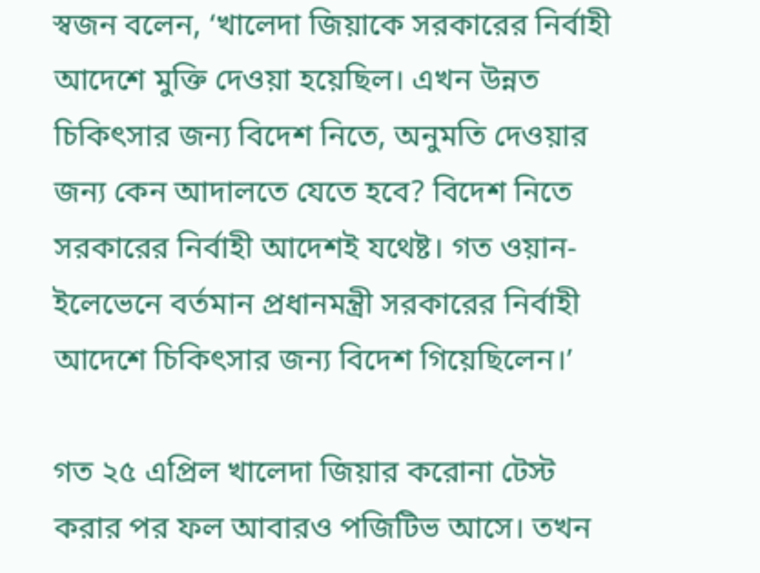স্বজন বলেন, ‘খালেদা জিয়াকে সরকারের নির্বাহী আদেশে মুক্তি দেওয়া হয়েছিল। এখন উন্নত চিকিৎসার জন্য বিদেশ নিতে, অনুমতি দেওয়ার জন্য কেন আদালতে যেতে হবে? বিদেশ নিতে সরকারের নির্বাহী আদেশই যথেষ্ট। গত ওয়ান-ইলেভেনে বর্তমান প্রধানমন্ত্রী সরকারের নির্বাহী আদেশে চিকিৎসার জন্য বিদেশ গিয়েছিলেন।’

গত ২৫ এপ্রিল খালেদা জিয়ার করোনা টেস্ট করার পর ফল আবারও পজিটিভ আসে। তখন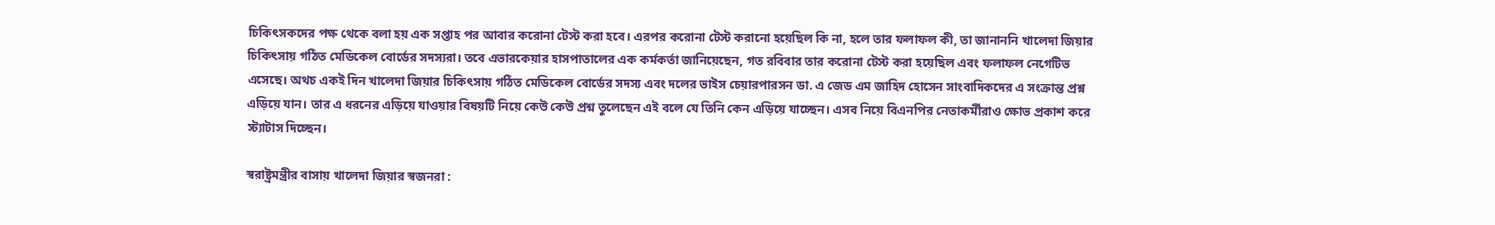চিকিৎসকদের পক্ষ থেকে বলা হয় এক সপ্তাহ পর আবার করোনা টেস্ট করা হবে। এরপর করোনা টেস্ট করানো হয়েছিল কি না, হলে তার ফলাফল কী, তা জানাননি খালেদা জিয়ার চিকিৎসায় গঠিত মেডিকেল বোর্ডের সদস্যরা। তবে এভারকেয়ার হাসপাতালের এক কর্মকর্তা জানিয়েছেন, গত রবিবার তার করোনা টেস্ট করা হয়েছিল এবং ফলাফল নেগেটিভ এসেছে। অথচ একই দিন খালেদা জিয়ার চিকিৎসায় গঠিত মেডিকেল বোর্ডের সদস্য এবং দলের ভাইস চেয়ারপারসন ডা. এ জেড এম জাহিদ হোসেন সাংবাদিকদের এ সংক্রান্ত প্রশ্ন এড়িয়ে যান। তার এ ধরনের এড়িয়ে যাওয়ার বিষয়টি নিয়ে কেউ কেউ প্রশ্ন তুলেছেন এই বলে যে তিনি কেন এড়িয়ে যাচ্ছেন। এসব নিয়ে বিএনপির নেতাকর্মীরাও ক্ষোভ প্রকাশ করে স্ট্যাটাস দিচ্ছেন।

স্বরাষ্ট্রমন্ত্রীর বাসায় খালেদা জিয়ার স্বজনরা :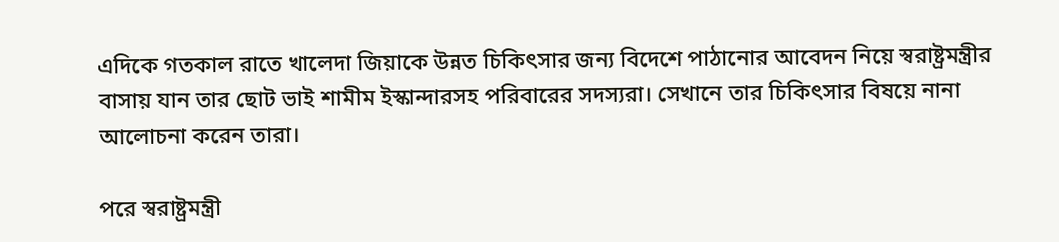এদিকে গতকাল রাতে খালেদা জিয়াকে উন্নত চিকিৎসার জন্য বিদেশে পাঠানোর আবেদন নিয়ে স্বরাষ্ট্রমন্ত্রীর বাসায় যান তার ছোট ভাই শামীম ইস্কান্দারসহ পরিবারের সদস্যরা। সেখানে তার চিকিৎসার বিষয়ে নানা আলোচনা করেন তারা।

পরে স্বরাষ্ট্রমন্ত্রী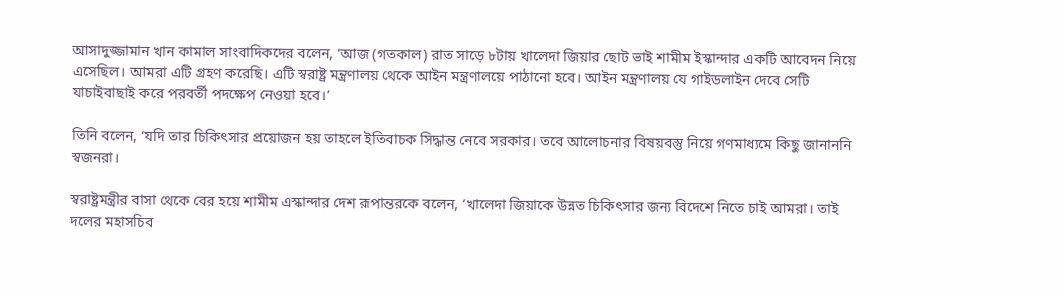আসাদুজ্জামান খান কামাল সাংবাদিকদের বলেন, ‘আজ (গতকাল) রাত সাড়ে ৮টায় খালেদা জিয়ার ছোট ভাই শামীম ইস্কান্দার একটি আবেদন নিয়ে এসেছিল। আমরা এটি গ্রহণ করেছি। এটি স্বরাষ্ট্র মন্ত্রণালয় থেকে আইন মন্ত্রণালয়ে পাঠানো হবে। আইন মন্ত্রণালয় যে গাইডলাইন দেবে সেটি যাচাইবাছাই করে পরবর্তী পদক্ষেপ নেওয়া হবে।’

তিনি বলেন, ‘যদি তার চিকিৎসার প্রয়োজন হয় তাহলে ইতিবাচক সিদ্ধান্ত নেবে সরকার। তবে আলোচনার বিষয়বস্তু নিয়ে গণমাধ্যমে কিছু জানাননি স্বজনরা।

স্বরাষ্ট্রমন্ত্রীর বাসা থেকে বের হয়ে শামীম এস্কান্দার দেশ রূপান্তরকে বলেন, ‘খালেদা জিয়াকে উন্নত চিকিৎসার জন্য বিদেশে নিতে চাই আমরা। তাই দলের মহাসচিব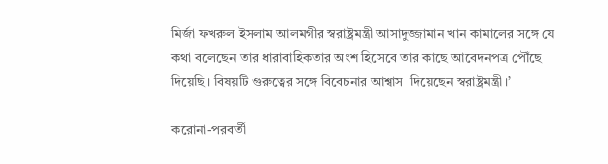মির্জা ফখরুল ইসলাম আলমগীর স্বরাষ্ট্রমন্ত্রী আসাদুজ্জামান খান কামালের সঙ্গে যে কথা বলেছেন তার ধারাবাহিকতার অংশ হিসেবে তার কাছে আবেদনপত্র পৌঁছে দিয়েছি। বিষয়টি গুরুত্বের সঙ্গে বিবেচনার আশ্বাস  দিয়েছেন স্বরাষ্ট্রমন্ত্রী।’

করোনা-পরবর্তী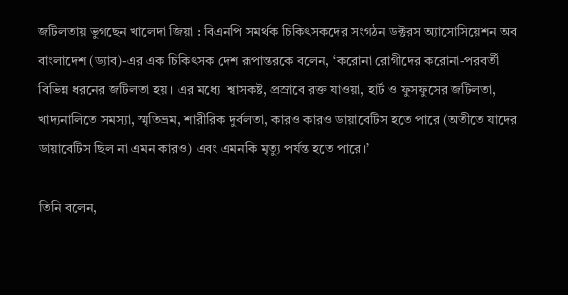জটিলতায় ভুগছেন খালেদা জিয়া : বিএনপি সমর্থক চিকিৎসকদের সংগঠন ডক্টরস অ্যাসোসিয়েশন অব বাংলাদেশ (ড্যাব)-এর এক চিকিৎসক দেশ রূপান্তরকে বলেন, ‘করোনা রোগীদের করোনা-পরবর্তী বিভিন্ন ধরনের জটিলতা হয়। এর মধ্যে  শ্বাসকষ্ট, প্রস্রাবে রক্ত যাওয়া, হার্ট ও ফুসফুসের জটিলতা, খাদ্যনালিতে সমস্যা, স্মৃতিভ্রম, শারীরিক দুর্বলতা, কারও কারও ডায়াবেটিস হতে পারে (অতীতে যাদের ডায়াবেটিস ছিল না এমন কারও) এবং এমনকি মৃত্যু পর্যন্ত হতে পারে।’

তিনি বলেন,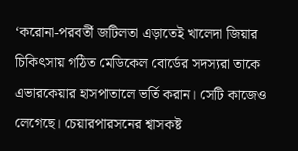‘করোনা-পরবর্তী জটিলতা এড়াতেই খালেদা জিয়ার চিকিৎসায় গঠিত মেডিকেল বোর্ডের সদস্যরা তাকে এভারকেয়ার হাসপাতালে ভর্তি করান। সেটি কাজেও লেগেছে। চেয়ারপারসনের শ্বাসকষ্ট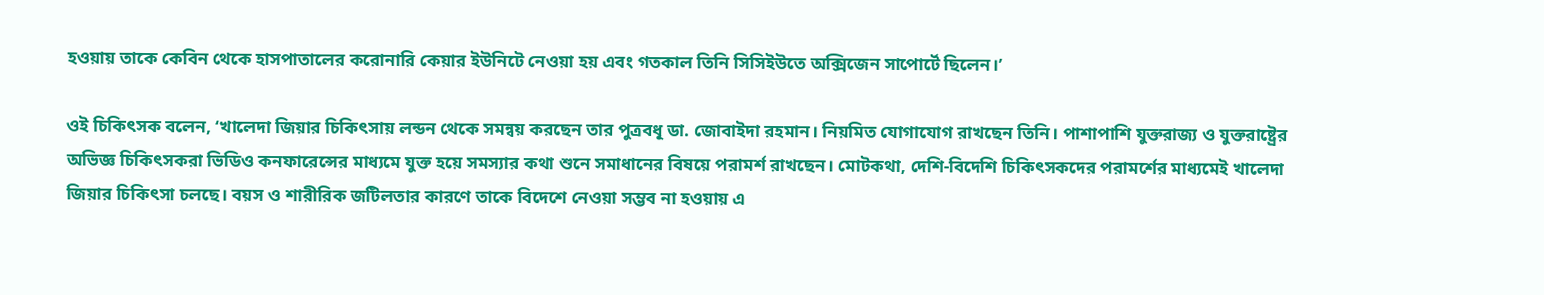হওয়ায় তাকে কেবিন থেকে হাসপাতালের করোনারি কেয়ার ইউনিটে নেওয়া হয় এবং গতকাল তিনি সিসিইউতে অক্সিজেন সাপোর্টে ছিলেন।’

ওই চিকিৎসক বলেন, ‘খালেদা জিয়ার চিকিৎসায় লন্ডন থেকে সমন্বয় করছেন তার পুত্রবধূ ডা. জোবাইদা রহমান। নিয়মিত যোগাযোগ রাখছেন তিনি। পাশাপাশি যুক্তরাজ্য ও যুক্তরাষ্ট্রের অভিজ্ঞ চিকিৎসকরা ভিডিও কনফারেন্সের মাধ্যমে যুক্ত হয়ে সমস্যার কথা শুনে সমাধানের বিষয়ে পরামর্শ রাখছেন। মোটকথা, দেশি-বিদেশি চিকিৎসকদের পরামর্শের মাধ্যমেই খালেদা জিয়ার চিকিৎসা চলছে। বয়স ও শারীরিক জটিলতার কারণে তাকে বিদেশে নেওয়া সম্ভব না হওয়ায় এ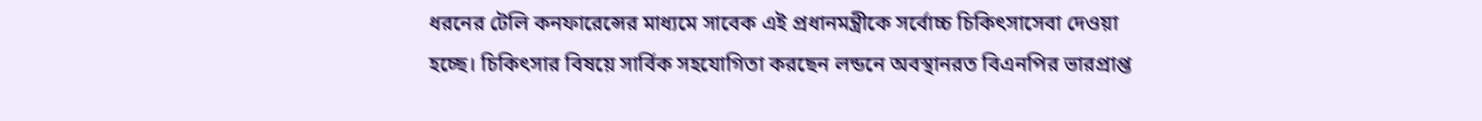ধরনের টেলি কনফারেন্সের মাধ্যমে সাবেক এই প্রধানমন্ত্রীকে সর্বোচ্চ চিকিৎসাসেবা দেওয়া হচ্ছে। চিকিৎসার বিষয়ে সার্বিক সহযোগিতা করছেন লন্ডনে অবস্থানরত বিএনপির ভারপ্রাপ্ত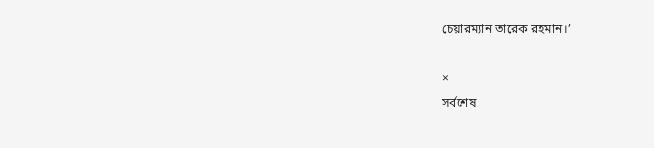চেয়ারম্যান তারেক রহমান।’

×
সর্বশেষ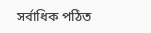সর্বাধিক পঠিত